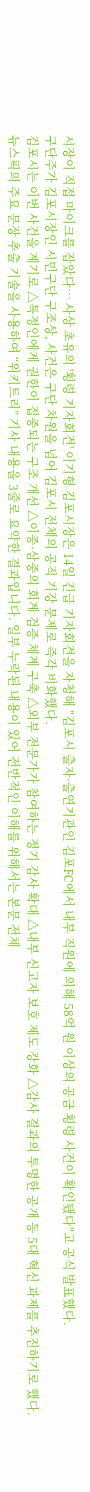시장이 직접 마이크를 잡았다… 사상 초유의 '횡령 기자회견' 이기형 김포시장은 14일 긴급 기자회견을 자청해 "김포시 출자·출연기관인 김포FC에서 내부 직원에 의해 58억 원 이상의 공금 횡령 사건이 확인됐다"고 공식 발표했다.
구단주가 김포시장인 시민구단 구조상, 사건은 구단 차원을 넘어 김포시 전체의 공직 기강 문제로 즉각 비화했다.
김포시는 이번 사건을 계기로 △특정인에게 권한이 집중되는 구조 개선 △이중·삼중의 회계 검증 체계 구축 △외부 전문가가 참여하는 정기 감사 확대 △내부 신고자 보호 제도 강화 △감사 결과의 투명한 공개 등 5대 혁신 과제를 추진하기로 했다.
뉴스픽의 주요 문장 추출 기술을 사용하여 “위키트리” 기사 내용을 3줄로 요약한 결과입니다. 일부 누락된 내용이 있어 전반적인 이해를 위해서는 본문 전체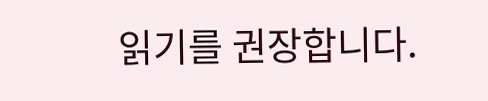읽기를 권장합니다.